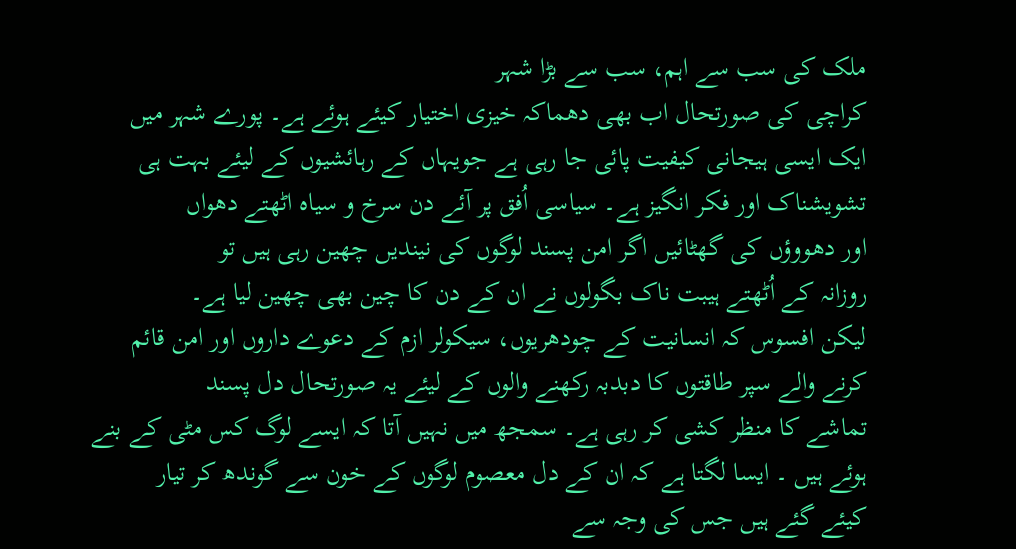ملک کی سب سے اہم، سب سے بڑا شہر
کراچی کی صورتحال اب بھی دھماکہ خیزی اختیار کیئے ہوئے ہے۔ پورے شہر میں
ایک ایسی ہیجانی کیفیت پائی جا رہی ہے جویہاں کے رہائشیوں کے لیئے بہت ہی
تشویشناک اور فکر انگیز ہے۔ سیاسی اُفق پر آئے دن سرخ و سیاہ اٹھتے دھواں
اور دھووؤں کی گھٹائیں اگر امن پسند لوگوں کی نیندیں چھین رہی ہیں تو
روزانہ کے اُٹھتے ہیبت ناک بگولوں نے ان کے دن کا چین بھی چھین لیا ہے۔
لیکن افسوس کہ انسانیت کے چودھریوں، سیکولر ازم کے دعوے داروں اور امن قائم
کرنے والے سپر طاقتوں کا دبدبہ رکھنے والوں کے لیئے یہ صورتحال دل پسند
تماشے کا منظر کشی کر رہی ہے۔ سمجھ میں نہیں آتا کہ ایسے لوگ کس مٹی کے بنے
ہوئے ہیں ۔ ایسا لگتا ہے کہ ان کے دل معصوم لوگوں کے خون سے گوندھ کر تیار
کیئے گئے ہیں جس کی وجہ سے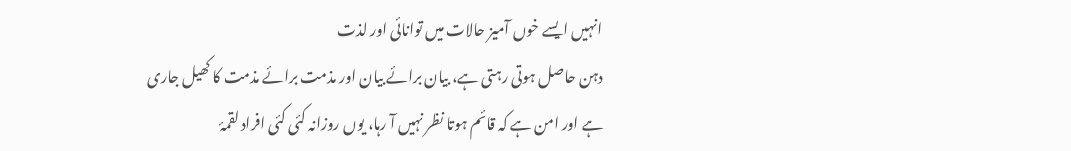انہیں ایسے خوں آمیز حالات میں توانائی اور لذت
دہن حاصل ہوتی رہتی ہے، بیان برائے بیان اور مذمت برائے مذمت کا کھیل جاری
ہے اور امن ہے کہ قائم ہوتا نظر نہیں آ رہا، یوں روزانہ کئی کئی افراد لقمۂ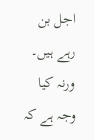اجل بن رہے ہیں۔ ورنہ کیا وجہ ہے کہ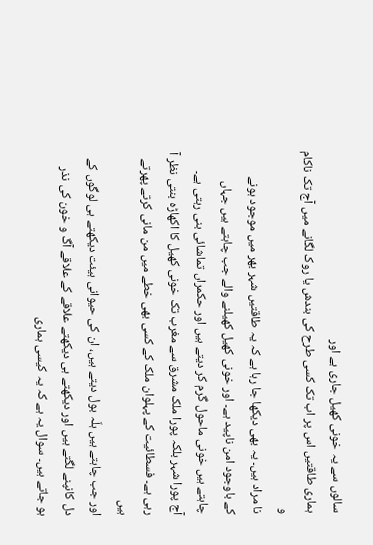سالوں سے یہ خونی کھیل جاری ہے اور
ہماری طاقتیں اس پر اب تک کسی طرح کی بندش یا روک لگانے میں آج تک ناکام و
نا مراد ہیں۔ یہ بھی دیکھا جا رہا ہے کہ یہ طاقتیں شہر بھر میں موجود ہونے
کے باوجود امن ناپید ہے۔ اور خونی کھیل کھیلنے والے جب چاہتے ہیں جہاں
چاہتے ہیں خونی ماحول گرم کر دیتے ہیں اور حکمراں تماشائی بنی رہتی ہے۔
آج پورا شہر بلکہ پورا ملک مشرق سے مغرب تک خونی کھیل کا اکھاڑہ بنتی نظر آ
رہی ہے۔ فسطائیت کے پہلوان ملک کے کسی بھی خطے میں من مانی کرتے پھرتے ہیں
اور جب چاہتے ہیں ہلّہ بول دیتے ہیں، ان کی حیوانی ہیئت دیکھتے ہی لوگوں کے
دل کانپنے لگتے ہیں اور دیکھتے ہی دیکھتے علاقے کے علاقے آگ و خون کی نذر
ہو جاتے ہیں۔ سوال یہ ہے کہ یہ کیسی ہماری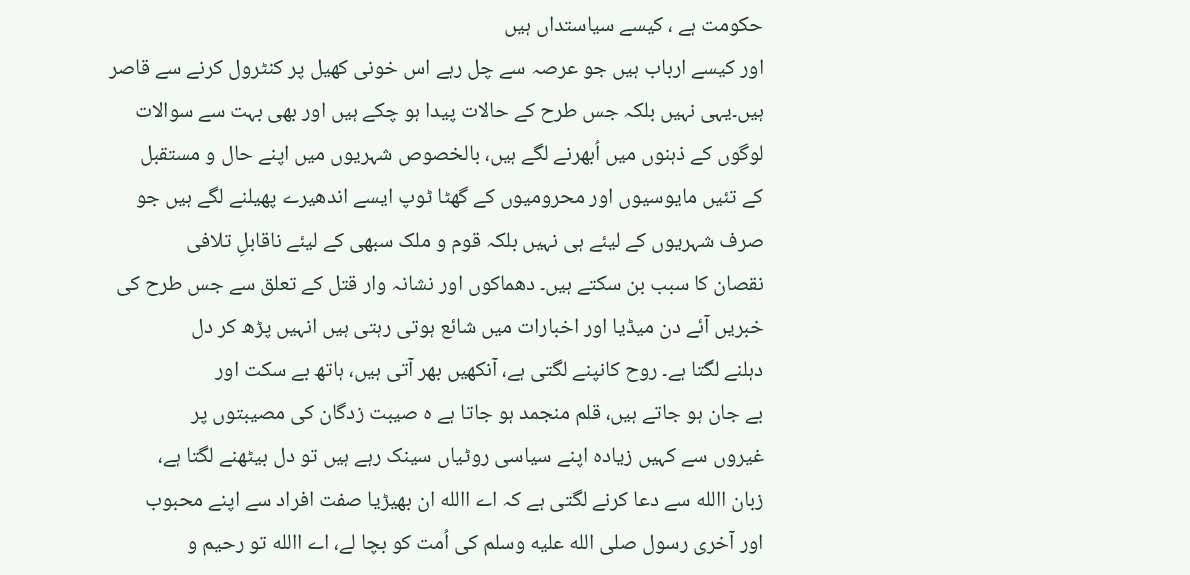حکومت ہے ، کیسے سیاستداں ہیں
اور کیسے ارباب ہیں جو عرصہ سے چل رہے اس خونی کھیل پر کنٹرول کرنے سے قاصر
ہیں۔یہی نہیں بلکہ جس طرح کے حالات پیدا ہو چکے ہیں اور بھی بہت سے سوالات
لوگوں کے ذہنوں میں اُبھرنے لگے ہیں، بالخصوص شہریوں میں اپنے حال و مستقبل
کے تئیں مایوسیوں اور محرومیوں کے گھٹا ٹوپ ایسے اندھیرے پھیلنے لگے ہیں جو
صرف شہریوں کے لیئے ہی نہیں بلکہ قوم و ملک سبھی کے لیئے ناقابلِ تلافی
نقصان کا سبب بن سکتے ہیں۔ دھماکوں اور نشانہ وار قتل کے تعلق سے جس طرح کی
خبریں آئے دن میڈیا اور اخبارات میں شائع ہوتی رہتی ہیں انہیں پڑھ کر دل
دہلنے لگتا ہے۔ روح کانپنے لگتی ہے، آنکھیں بھر آتی ہیں، ہاتھ بے سکت اور
بے جان ہو جاتے ہیں، قلم منجمد ہو جاتا ہے ہ صیبت زدگان کی مصیبتوں پر
غیروں سے کہیں زیادہ اپنے سیاسی روٹیاں سینک رہے ہیں تو دل بیٹھنے لگتا ہے،
زبان االله سے دعا کرنے لگتی ہے کہ اے االله ان بھیڑیا صفت افراد سے اپنے محبوب
اور آخری رسول صلى الله عليه وسلم کی اُمت کو بچا لے، اے االله تو رحیم و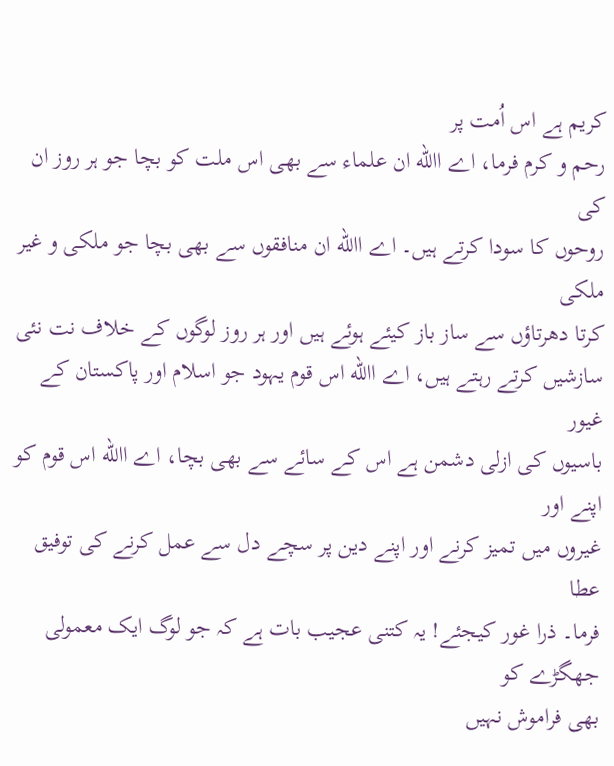کریم ہے اس اُمت پر
رحم و کرم فرما، اے االله ان علماء سے بھی اس ملت کو بچا جو ہر روز ان کی
روحوں کا سودا کرتے ہیں۔ اے االله ان منافقوں سے بھی بچا جو ملکی و غیر ملکی
کرتا دھرتاؤں سے ساز باز کیئے ہوئے ہیں اور ہر روز لوگوں کے خلاف نت نئی
سازشیں کرتے رہتے ہیں، اے االله اس قوم یہود جو اسلام اور پاکستان کے غیور
باسیوں کی ازلی دشمن ہے اس کے سائے سے بھی بچا، اے االله اس قوم کو اپنے اور
غیروں میں تمیز کرنے اور اپنے دین پر سچے دل سے عمل کرنے کی توفیق عطا
فرما۔ ذرا غور کیجئے! یہ کتنی عجیب بات ہے کہ جو لوگ ایک معمولی جھگڑے کو
بھی فراموش نہیں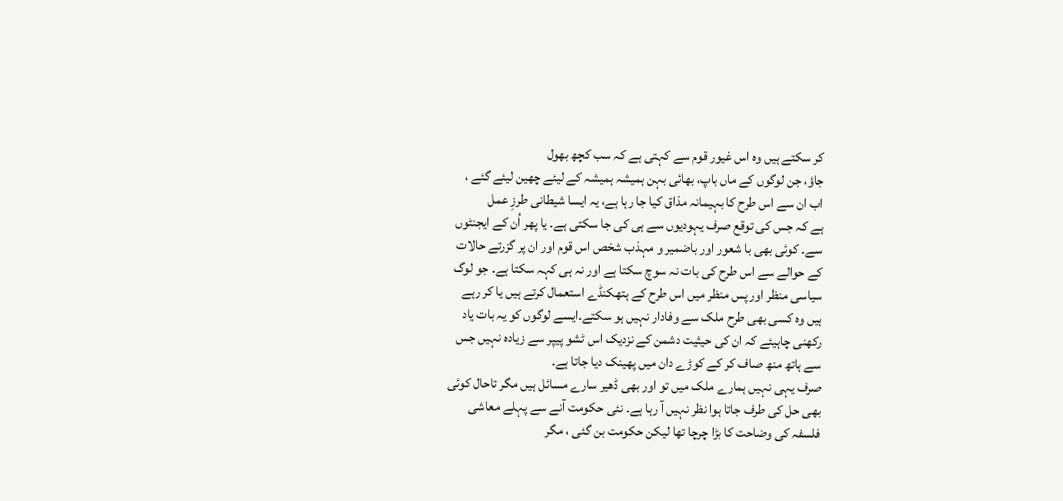کر سکتے ہیں وہ اس غیور قوم سے کہتی ہے کہ سب کچھ بھول
جاؤ، جن لوگوں کے ماں باپ، بھائی بہن ہمیشہ ہمیشہ کے لیئے چھین لیئے گئے ،
اب ان سے اس طرح کا بہیمانہ مذاق کیا جا رہا ہے، یہ ایسا شیطانی طرزِ عمل
ہے کہ جس کی توقع صرف یہودیوں سے ہی کی جا سکتی ہے۔ یا پھر اُن کے ایجنٹوں
سے۔ کوئی بھی با شعور اور باضمیر و مہذب شخص اس قوم اور ان پر گزرتے حالات
کے حوالے سے اس طرح کی بات نہ سوچ سکتا ہے اور نہ ہی کہہ سکتا ہے۔ جو لوگ
سیاسی منظر اور پس منظر میں اس طرح کے ہتھکنڈے استعمال کرتے ہیں یا کر رہے
ہیں وہ کسی بھی طرح ملک سے وفادار نہیں ہو سکتے۔ایسے لوگوں کو یہ بات یاد
رکھنی چاہیئے کہ ان کی حیثیت دشمن کے نزدیک اس ٹشو پیپر سے زیادہ نہیں جس
سے ہاتھ منھ صاف کر کے کوڑے دان میں پھینک دیا جاتا ہے۔
صرف یہی نہیں ہمارے ملک میں تو اور بھی ڈھیر سارے مسائل ہیں مگر تاحال کوئی
بھی حل کی طرف جاتا ہوا نظر نہیں آ رہا ہے۔ نئی حکومت آنے سے پہلے معاشی
فلسفہ کی وضاحت کا بڑا چرچا تھا لیکن حکومت بن گئی ، مگر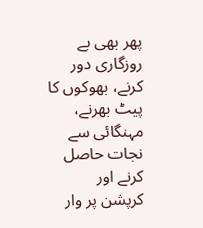پھر بھی بے
روزگاری دور کرنے، بھوکوں کا پیٹ بھرنے، مہنگائی سے نجات حاصل کرنے اور
کرپشن پر وار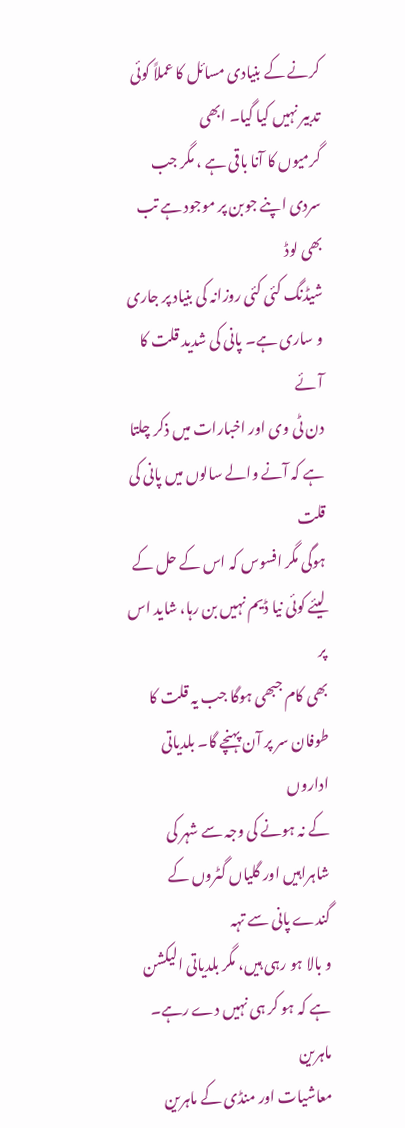کرنے کے بنیادی مسائل کا عملاً کوئی تدبیر نہیں کیا گیا۔ ابھی
گرمیوں کا آنا باقی ہے ، مگر جب سردی اپنے جوبن پر موجود ہے تب بھی لوڈ
شیڈنگ کئی کئی روزانہ کی بنیاد پر جاری و ساری ہے۔ پانی کی شدید قلت کا آئے
دن ٹی وی اور اخبارات میں ذکر چلتا ہے کہ آنے والے سالوں میں پانی کی قلت
ہوگی مگر افسوس کہ اس کے حل کے لیئے کوئی نیا ڈیم نہیں بن رہا، شاید اس پر
بھی کام جبھی ہوگا جب یہ قلت کا طوفان سر پر آن پہنچے گا۔ بلدیاتی اداروں
کے نہ ہونے کی وجہ سے شہر کی شاہراہیں اور گلیاں گٹروں کے گندے پانی سے تہہ
و بالا ہو رہی ہیں، مگر بلدیاتی الیکشن ہے کہ ہو کر ہی نہیں دے رہے۔ ماہرین
معاشیات اور منڈی کے ماہرین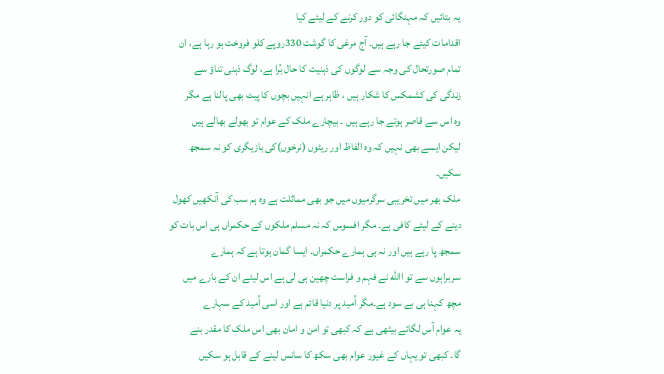یہ بتائیں کہ مہنگائی کو دور کرنے کے لیئے کیا
اقدامات کیئے جا رہے ہیں۔ آج مرغی کا گوشت 330روپے کلو فروخت ہو رہا ہے، ان
تمام صورتحال کی وجہ سے لوگوں کی ذہنیت کا حال بُرا ہے، لوگ ذہنی تناؤ سے
زندگی کی کشمکس کا شکار ہیں ، ظاہر ہے انہیں بچوں کا پیٹ بھی پالنا ہے مگر
وہ اس سے قاصر ہوتے جا رہے ہیں ۔ بیچارے ملک کے عوام تو بھولے بھالے ہیں
لیکن ایسے بھی نہیں کہ وہ الفاظ اور ریٹوں (نرخوں)کی بازیگری کو نہ سمجھ
سکیں۔
ملک بھر میں تخریبی سرگرمیوں میں جو بھی مماثلت ہے وہ ہم سب کی آنکھیں کھول
دینے کے لیئے کافی ہے۔ مگر افسوس کہ نہ مسلم ملکوں کے حکمراں ہی اس بات کو
سمجھ پا رہے ہیں اور نہ ہی ہمارے حکمراں۔ ایسا گمان ہوتا ہے کہ ہمارے
سربراہوں سے تو االله نے فہم و فراست چھین ہی لی ہے اس لیئے ان کے بارے میں
مچھ کہنا ہی بے سود ہے۔مگر اُمید پر دنیا قائم ہے اور اسی اُمید کے سہارے
یہ عوام آس لگائے بیٹھی ہے کہ کبھی تو امن و امان بھی اس ملک کا مقدر بنے
گا۔ کبھی تو یہاں کے غیور عوام بھی سکھ کا سانس لینے کے قابل ہو سکیں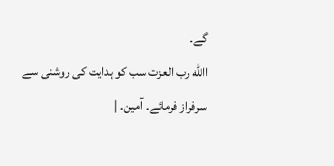گے۔
االله رب العزت سب کو ہدایت کی روشنی سے سرفراز فرمائے۔ آمین۔ |